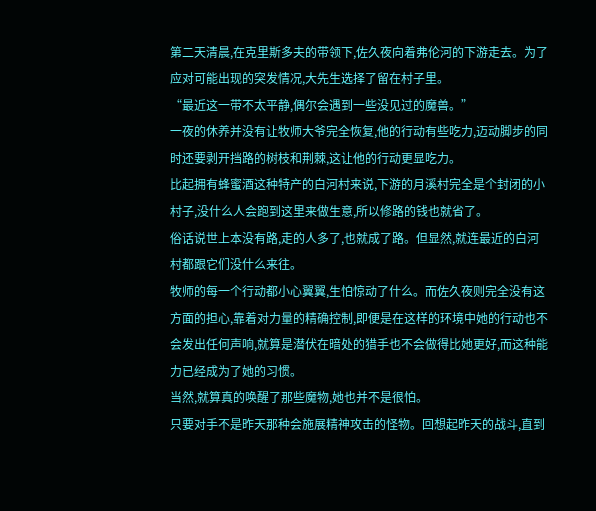第二天清晨,在克里斯多夫的带领下,佐久夜向着弗伦河的下游走去。为了应对可能出现的突发情况,大先生选择了留在村子里。
“最近这一带不太平静,偶尔会遇到一些没见过的魔兽。”
一夜的休养并没有让牧师大爷完全恢复,他的行动有些吃力,迈动脚步的同时还要剥开挡路的树枝和荆棘,这让他的行动更显吃力。
比起拥有蜂蜜酒这种特产的白河村来说,下游的月溪村完全是个封闭的小村子,没什么人会跑到这里来做生意,所以修路的钱也就省了。
俗话说世上本没有路,走的人多了,也就成了路。但显然,就连最近的白河村都跟它们没什么来往。
牧师的每一个行动都小心翼翼,生怕惊动了什么。而佐久夜则完全没有这方面的担心,靠着对力量的精确控制,即便是在这样的环境中她的行动也不会发出任何声响,就算是潜伏在暗处的猎手也不会做得比她更好,而这种能力已经成为了她的习惯。
当然,就算真的唤醒了那些魔物,她也并不是很怕。
只要对手不是昨天那种会施展精神攻击的怪物。回想起昨天的战斗,直到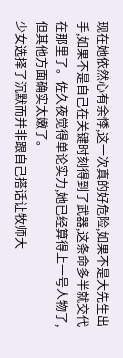现在她依然心有余悸,这一次真的好危险,如果不是大先生出手,如果不是自己在关键时刻得到了武器,这条命多半就交代在那里了。佐久夜觉得单论实力,她已经算得上一号人物了,但其他方面确实太嫩了。
少女选择了沉默而并非跟自己搭话让牧师大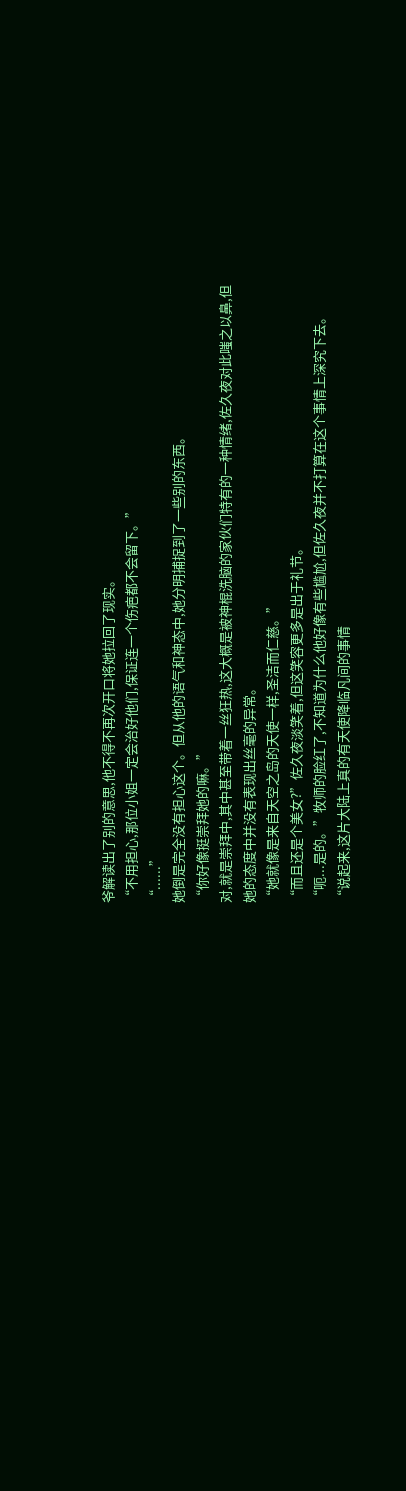爷解读出了别的意思,他不得不再次开口将她拉回了现实。
“不用担心,那位小姐一定会治好他们,保证连一个伤疤都不会留下。”
“......”
她倒是完全没有担心这个。但从他的语气和神态中,她分明捕捉到了一些别的东西。
“你好像挺崇拜她的嘛。”
对,就是崇拜中,其中甚至带着一丝狂热,这大概是被神棍洗脑的家伙们特有的一种情绪,佐久夜对此嗤之以鼻,但她的态度中并没有表现出丝毫的异常。
“她就像是来自天空之岛的天使一样,圣洁而仁慈。”
“而且还是个美女?”佐久夜淡笑着,但这笑容更多是出于礼节。
“呃...是的。”牧师的脸红了,不知道为什么他好像有些尴尬,但佐久夜并不打算在这个事情上深究下去。
“说起来,这片大陆上真的有天使降临凡间的事情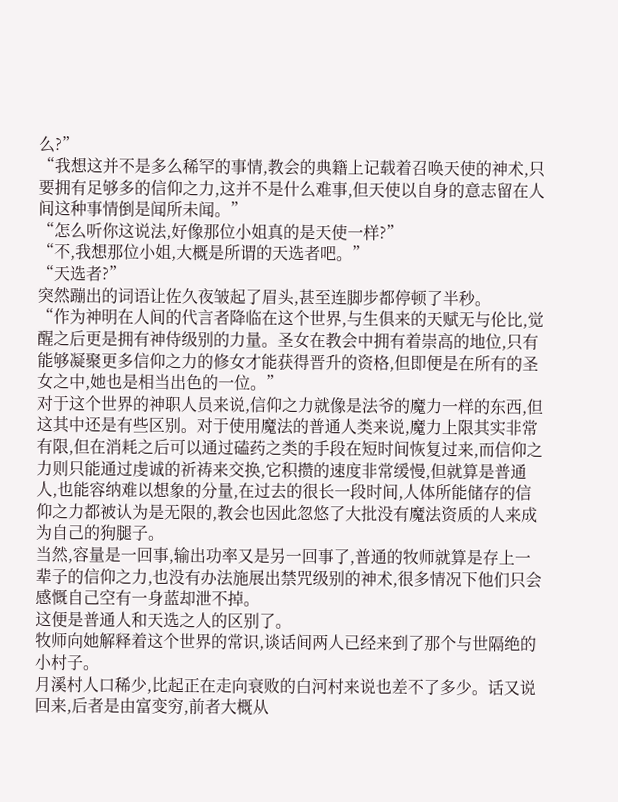么?”
“我想这并不是多么稀罕的事情,教会的典籍上记载着召唤天使的神术,只要拥有足够多的信仰之力,这并不是什么难事,但天使以自身的意志留在人间这种事情倒是闻所未闻。”
“怎么听你这说法,好像那位小姐真的是天使一样?”
“不,我想那位小姐,大概是所谓的天选者吧。”
“天选者?”
突然蹦出的词语让佐久夜皱起了眉头,甚至连脚步都停顿了半秒。
“作为神明在人间的代言者降临在这个世界,与生俱来的天赋无与伦比,觉醒之后更是拥有神侍级别的力量。圣女在教会中拥有着崇高的地位,只有能够凝聚更多信仰之力的修女才能获得晋升的资格,但即便是在所有的圣女之中,她也是相当出色的一位。”
对于这个世界的神职人员来说,信仰之力就像是法爷的魔力一样的东西,但这其中还是有些区别。对于使用魔法的普通人类来说,魔力上限其实非常有限,但在消耗之后可以通过磕药之类的手段在短时间恢复过来,而信仰之力则只能通过虔诚的祈祷来交换,它积攒的速度非常缓慢,但就算是普通人,也能容纳难以想象的分量,在过去的很长一段时间,人体所能储存的信仰之力都被认为是无限的,教会也因此忽悠了大批没有魔法资质的人来成为自己的狗腿子。
当然,容量是一回事,输出功率又是另一回事了,普通的牧师就算是存上一辈子的信仰之力,也没有办法施展出禁咒级别的神术,很多情况下他们只会感慨自己空有一身蓝却泄不掉。
这便是普通人和天选之人的区别了。
牧师向她解释着这个世界的常识,谈话间两人已经来到了那个与世隔绝的小村子。
月溪村人口稀少,比起正在走向衰败的白河村来说也差不了多少。话又说回来,后者是由富变穷,前者大概从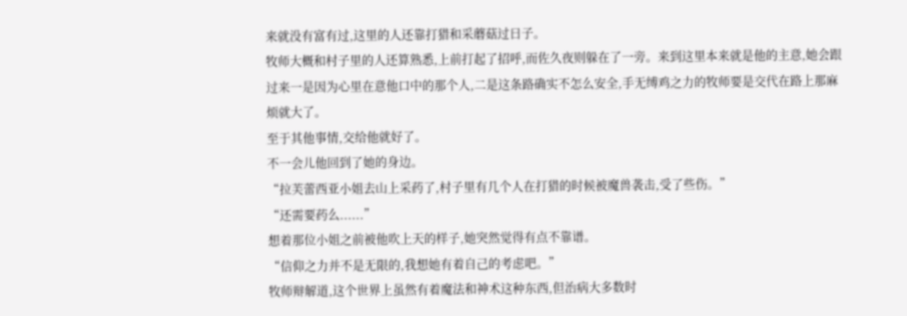来就没有富有过,这里的人还靠打猎和采蘑菇过日子。
牧师大概和村子里的人还算熟悉,上前打起了招呼,而佐久夜则躲在了一旁。来到这里本来就是他的主意,她会跟过来一是因为心里在意他口中的那个人,二是这条路确实不怎么安全,手无缚鸡之力的牧师要是交代在路上那麻烦就大了。
至于其他事情,交给他就好了。
不一会儿他回到了她的身边。
“拉芙蕾西亚小姐去山上采药了,村子里有几个人在打猎的时候被魔兽袭击,受了些伤。”
“还需要药么......”
想着那位小姐之前被他吹上天的样子,她突然觉得有点不靠谱。
“信仰之力并不是无限的,我想她有着自己的考虑吧。”
牧师辩解道,这个世界上虽然有着魔法和神术这种东西,但治病大多数时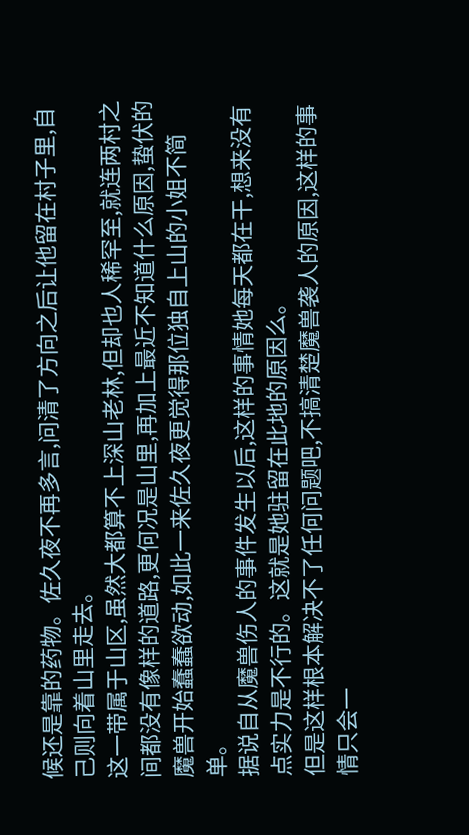候还是靠的药物。佐久夜不再多言,问清了方向之后让他留在村子里,自己则向着山里走去。
这一带属于山区,虽然大都算不上深山老林,但却也人稀罕至,就连两村之间都没有像样的道路,更何况是山里,再加上最近不知道什么原因,蛰伏的魔兽开始蠢蠢欲动,如此一来佐久夜更觉得那位独自上山的小姐不简单。
据说自从魔兽伤人的事件发生以后,这样的事情她每天都在干,想来没有点实力是不行的。这就是她驻留在此地的原因么。
但是这样根本解决不了任何问题吧,不搞清楚魔兽袭人的原因,这样的事情只会一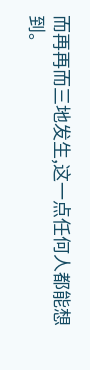而再再而三地发生,这一点任何人都能想到。